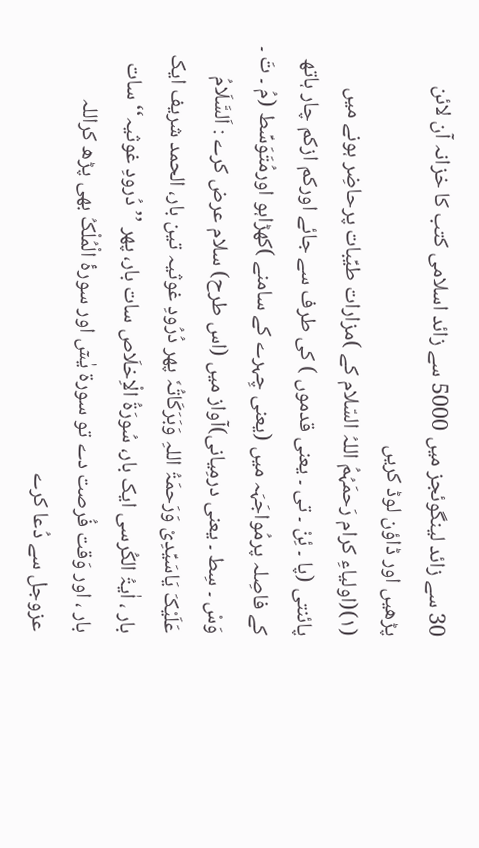30 سے زائد لینگوئجز میں 5000 سے زائد اسلامی کتب کا خزانہ آن لائن پڑھیں اور ڈاؤن لوڈ کریں
(۱)(اولیاءِ کرام رَحمَہُمُ اللہُ السّلام کے )مزارات طیِّبات پرحاضِر ہونے میں پائنتی (پا ۔ ئِنْ ۔ تی ۔ یعنی قدموں ) کی طرف سے جائے اورکم ازکم چار ہاتھ کے فاصِلہ پرمُواجَہَہ میں (یعنی چِہرے کے سامنے )کھڑاہو اورمُتَوَسِّط (مُ ۔ تَ ۔ وَسْ ۔ سِط ۔ یعنی درمِیانی)آواز میں (اس طرح) سلام عرض کرے : اَلسَّلَامُ عَلَیْکَ یَاسَیِّدِیْ وَرَحمَۃُ اللہِ وَبَرَکَاتُہٗ پھر دُرُودِ غوثیہ تین بار، الحمد شریف ایک بار ، اٰیۃُ الکُرسی ایک بار، سُورَۃُ الْاِخلَاص سات بار، پھر ’’ دُرودِ غوثیہ‘‘ سات بار ، اور وَقت فُرصت دے تو سورۃ یٰسٓ اور سورۂ الْمُلْکُ بھی پڑھ کراللہ عزوجل سے دُعا کرے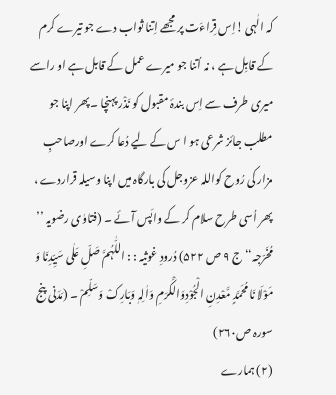کہ الٰہی !اِس قِراءَت پر مجھے اِتنا ثواب دے جو تیرے کرم کے قابِل ہے ، نہ اُتنا جو میرے عمل کے قابل ہے او راسے میری طرف سے اِس بندۂ مقبول کو نَذْر پہنچا ۔ پھر اپنا جو مطلب جائز شرعی ہو ا س کے لیے دُعا کرے اورصاحبِ مزار کی رُوح کواللہ عزوجل کی بارگاہ میں اپنا وسیلہ قراردے ، پھر اُسی طرح سلام کر کے واپَس آئے ۔ (فتاوٰی رضویہ ’’ مُخَرّجہ‘‘ ج ۹ ص ۵۲۲) دُرودِ غوثیہ : : اللّٰہُمَّ صَلِّ عَلٰی سَیِّدِنَا وَ مَوْلَا نَا مُحَمَّدٍ مَّعْدِنِ الْجُوْدِوَالْکَرَمِ وَاٰلِہٖ وَبَارِکْ وَسَلِّمْ ۔ (مَدَنی پنج سورہ ص۲۶۰)
(۲) ہمارے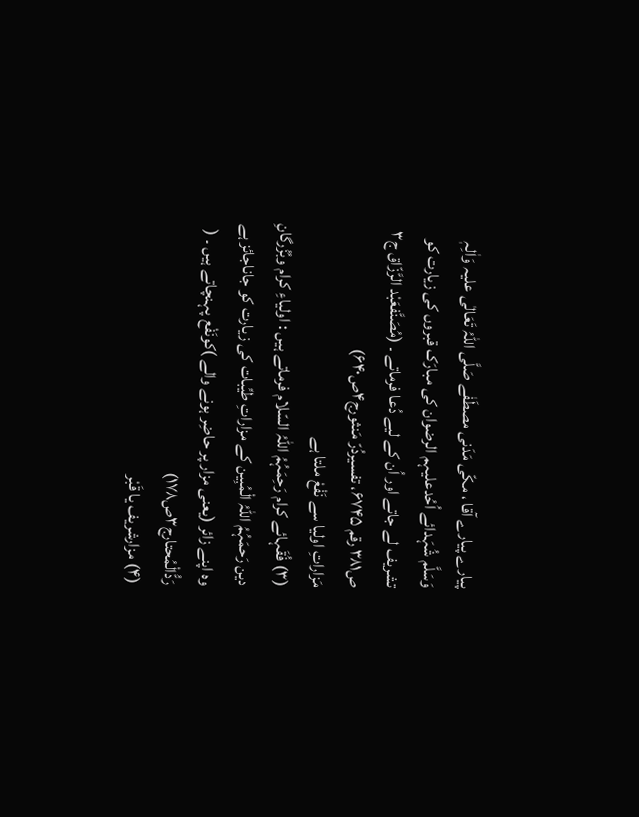پیارے پیارے آقا ، مکّی مَدَنی مصطَفٰے صَلَّی اللہُ تَعَالٰی علیہ وَاٰلِہٖ وَسَلَّم شُہَدائے اُحُدعلیہم الرضوان کی مبارَک قبروں کی زیارت کو تشریف لے جاتے اور اُن کے لیے دُعا فرماتے ۔ (مُصَنَّفعَبْد الرَّزّاق ج۳ ص۳۸۱ رقم ۶۷۴۵، تفسیردُرّ مَنثورج۴ص۶۴۰)
مَزاراتِ اولیا سے نَفْعْ ملتا ہے
(۳) فُقَہائے کرام رَحِمَہُمُ اللہُ السّلام فرماتے ہیں : اولیاءِ کرام وبُزُرگانِ دین رَحمَہُمُ اللہُ الْمُبِین کے مزاراتِ طیِّبات کی زیارت کو جاناجائز ہے وہ اپنے زائر (یعنی مزار پر حاضِر ہونے والے )کونَفْع پہنچاتے ہیں ۔ ( رَدُّالْمُحتارج۳ص۱۷۸)
(۴) مزارشریف یا قَبْر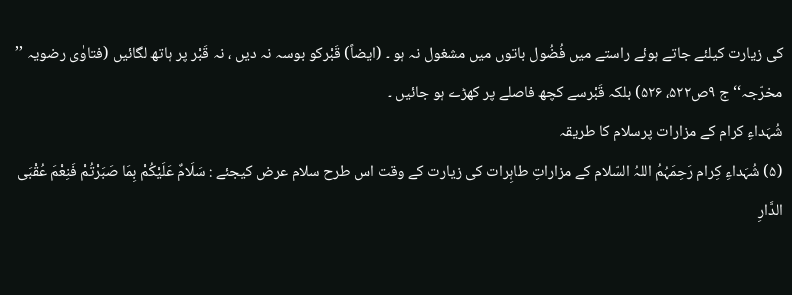کی زیارت کیلئے جاتے ہوئے راستے میں فُضُول باتوں میں مشغول نہ ہو ۔ (ایضاً) قَبْرکو بوسہ نہ دیں ، نہ قَبْر پر ہاتھ لگائیں (فتاوٰی رضویہ ’’ مخرّجہ‘‘ ج ۹ص۵۲۲، ۵۲۶) بلکہ قَبْرسے کچھ فاصلے پر کھڑے ہو جائیں ۔
شُہَداءِ کرام کے مزارات پرسلام کا طریقہ
(۵) شُہَداءِ کِرام رَحِمَہُمُ اللہُ السّلام کے مزاراتِ طاہِرات کی زیارت کے وقت اس طرح سلام عرض کیجئے : سَلَامٌ عَلَیْکُمْ بِمَا صَبَرْتُمْ فَنِعْمَ عُقْبَی الدَّارِ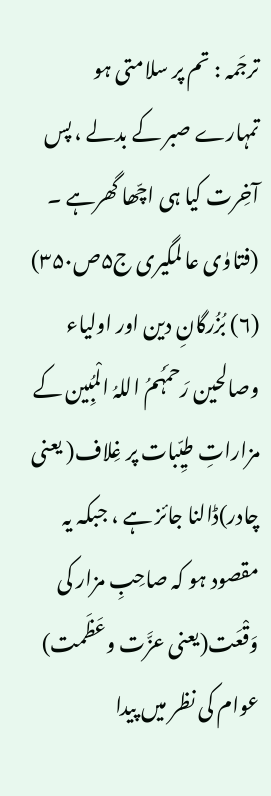ترجَمہ : تم پر سلامتی ہو تمہارے صبر کے بدلے ، پس آخِرت کیا ہی اچّھا گھرہے ۔ (فتاوٰی عا لمگیری ج۵ص۳۵۰)
(۶) بُزُرگانِ دین اور اولیاء وصالحین رَحمَہُمُ اللہُ الْمُبِین کے مزاراتِ طیِّبات پر غِلاف( یعنی چادر)ڈالنا جائز ہے ، جبکہ یہ مقصود ہو کہ صاحِبِ مزار کی وَقْعَت(یعنی عزَّت وعَظَمت) عوام کی نظر میں پیدا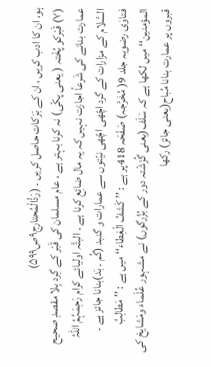ہو، ان کا ادب کریں ، ان کے بَرَکات حاصل کریں ۔ (رَدُّالْمُحتارج۹ص۵۹۹)
(۷) قَبْرکو پُخْتہ ( یعنی پکّی) نہ کرنا بہتر ہے ، عام مسلمان کی قَبْر کے گِرد بِلا مقصدِ صحیح عمارت بنانے کی شَرعاً اجازت نہیں کہ یہ مال ضائِع کرنا ہے ۔ البتَّہ اولیائے کرام رَحِمَہُمُ اللہُ السَّلام کے مزارات کے گرد اچّھی اچّھی نیّتوں سے عمارات و گنبد (گُم ۔ بَد)بنانا جائز ہے ۔ فتاوٰی رضویہ جلد 9( مُخَرَّجہ) صَفْحَہ 418پر ہے : ’’ کَشفُ الْغِطاء‘‘ میں ہے : ’’ مَطالِبُ المؤمنین‘‘ میں لکھا ہے کہ سَلَف(یعنی گُزَشْتہ دور کے بُزُرگوں) نے مشہور عُلَماء ومَشایخ کی قبروں پر عمارت بنانا مُباح(یعنی جائز) رکھا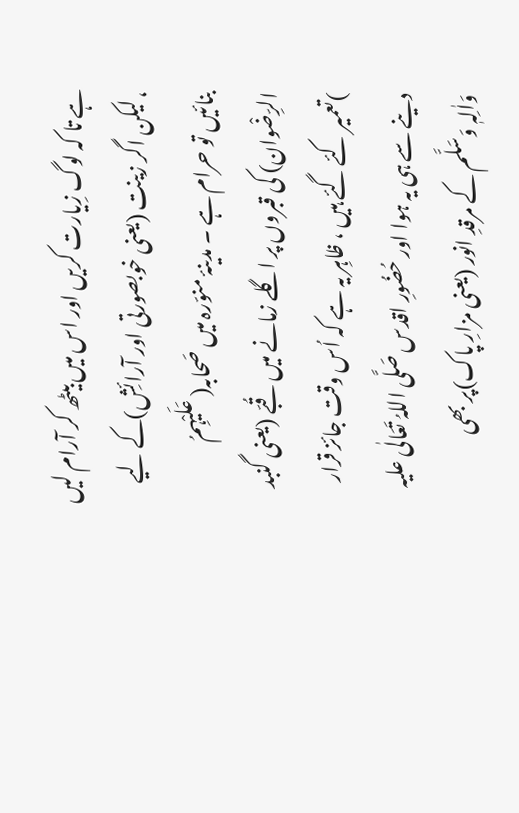ہے تا کہ لوگ زِیارت کریں اور اس میں بیٹھ کر آرام لیں ، لیکن اگر زینت (یعنی خوبصورتی اور آرائِش)کے لیے بنائیں تو حرام ہے ۔ مدینۂ منوّرہ میں صَحابہ( عَلَیْہِمُ الرِّضْوان) کی قبروں پر اگلے زمانے میں قُبّے (یعنی گنبد )تعمیر کئے گئے ہیں ، ظاہِر یہ ہے کہ اُس وقت جائز قرار دینے سے ہی یہ ہوا اور حُضُورِ اقدس صَلَّی اللہُ تَعَالٰی علیہ وَاٰلِہٖ وَسَلَّم کے مرقدِ انور (یعنی مزارِ پاک)پر بھی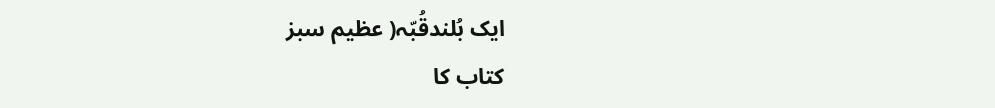ایک بُلندقُبّہ( عظیم سبز
کتاب کا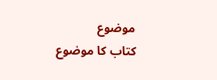موضوع
کتاب کا موضوع